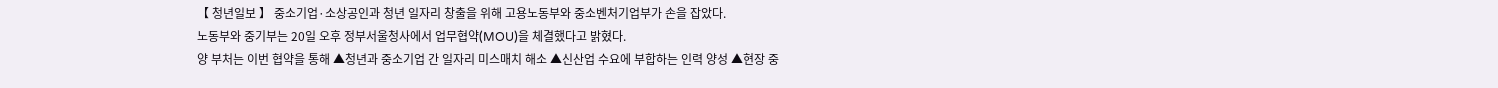【 청년일보 】 중소기업·소상공인과 청년 일자리 창출을 위해 고용노동부와 중소벤처기업부가 손을 잡았다.
노동부와 중기부는 20일 오후 정부서울청사에서 업무협약(MOU)을 체결했다고 밝혔다.
양 부처는 이번 협약을 통해 ▲청년과 중소기업 간 일자리 미스매치 해소 ▲신산업 수요에 부합하는 인력 양성 ▲현장 중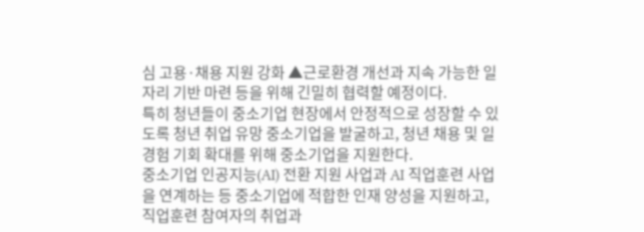심 고용·채용 지원 강화 ▲근로환경 개선과 지속 가능한 일자리 기반 마련 등을 위해 긴밀히 협력할 예정이다.
특히 청년들이 중소기업 현장에서 안정적으로 성장할 수 있도록 청년 취업 유망 중소기업을 발굴하고, 청년 채용 및 일 경험 기회 확대를 위해 중소기업을 지원한다.
중소기업 인공지능(AI) 전환 지원 사업과 AI 직업훈련 사업을 연계하는 등 중소기업에 적합한 인재 양성을 지원하고, 직업훈련 참여자의 취업과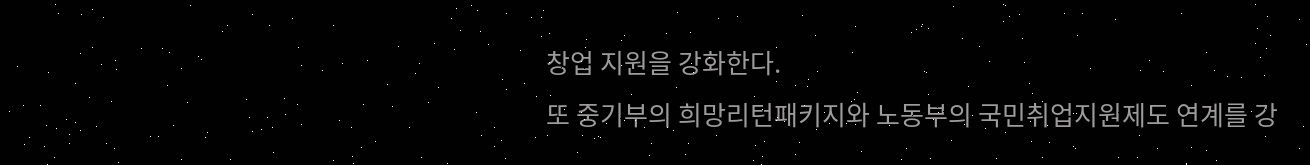창업 지원을 강화한다.
또 중기부의 희망리턴패키지와 노동부의 국민취업지원제도 연계를 강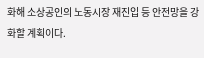화해 소상공인의 노동시장 재진입 등 안전망을 강화할 계획이다.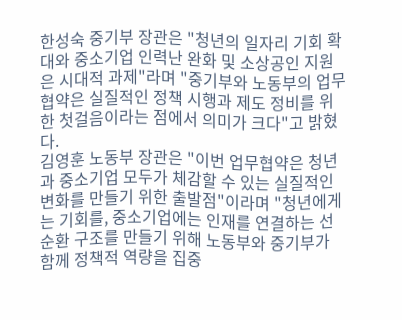한성숙 중기부 장관은 "청년의 일자리 기회 확대와 중소기업 인력난 완화 및 소상공인 지원은 시대적 과제"라며 "중기부와 노동부의 업무협약은 실질적인 정책 시행과 제도 정비를 위한 첫걸음이라는 점에서 의미가 크다"고 밝혔다.
김영훈 노동부 장관은 "이번 업무협약은 청년과 중소기업 모두가 체감할 수 있는 실질적인 변화를 만들기 위한 출발점"이라며 "청년에게는 기회를, 중소기업에는 인재를 연결하는 선순환 구조를 만들기 위해 노동부와 중기부가 함께 정책적 역량을 집중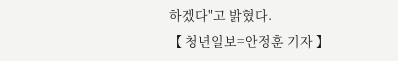하겠다"고 밝혔다.
【 청년일보=안정훈 기자 】